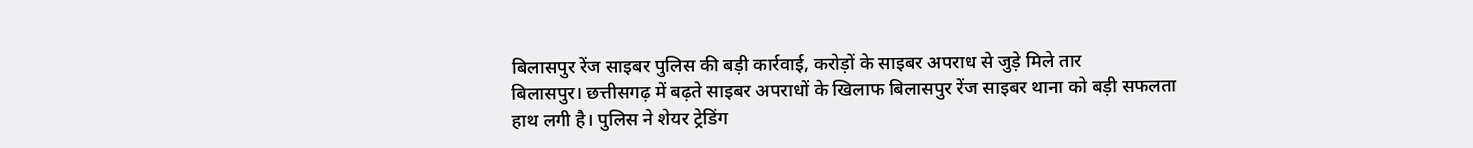बिलासपुर रेंज साइबर पुलिस की बड़ी कार्रवाई, करोड़ों के साइबर अपराध से जुड़े मिले तार
बिलासपुर। छत्तीसगढ़ में बढ़ते साइबर अपराधों के खिलाफ बिलासपुर रेंज साइबर थाना को बड़ी सफलता हाथ लगी है। पुलिस ने शेयर ट्रेडिंग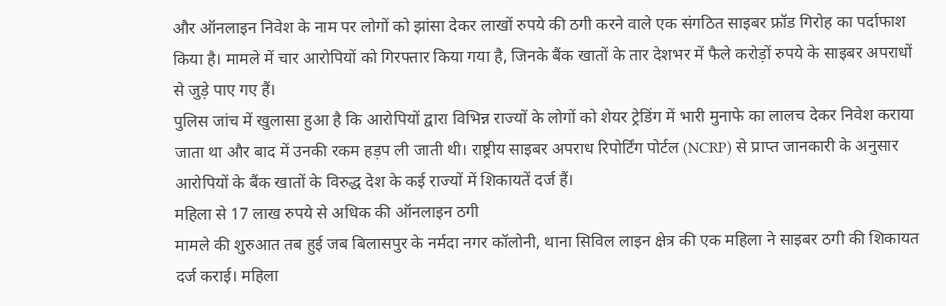और ऑनलाइन निवेश के नाम पर लोगों को झांसा देकर लाखों रुपये की ठगी करने वाले एक संगठित साइबर फ्रॉड गिरोह का पर्दाफाश किया है। मामले में चार आरोपियों को गिरफ्तार किया गया है, जिनके बैंक खातों के तार देशभर में फैले करोड़ों रुपये के साइबर अपराधों से जुड़े पाए गए हैं।
पुलिस जांच में खुलासा हुआ है कि आरोपियों द्वारा विभिन्न राज्यों के लोगों को शेयर ट्रेडिंग में भारी मुनाफे का लालच देकर निवेश कराया जाता था और बाद में उनकी रकम हड़प ली जाती थी। राष्ट्रीय साइबर अपराध रिपोर्टिंग पोर्टल (NCRP) से प्राप्त जानकारी के अनुसार आरोपियों के बैंक खातों के विरुद्ध देश के कई राज्यों में शिकायतें दर्ज हैं।
महिला से 17 लाख रुपये से अधिक की ऑनलाइन ठगी
मामले की शुरुआत तब हुई जब बिलासपुर के नर्मदा नगर कॉलोनी, थाना सिविल लाइन क्षेत्र की एक महिला ने साइबर ठगी की शिकायत दर्ज कराई। महिला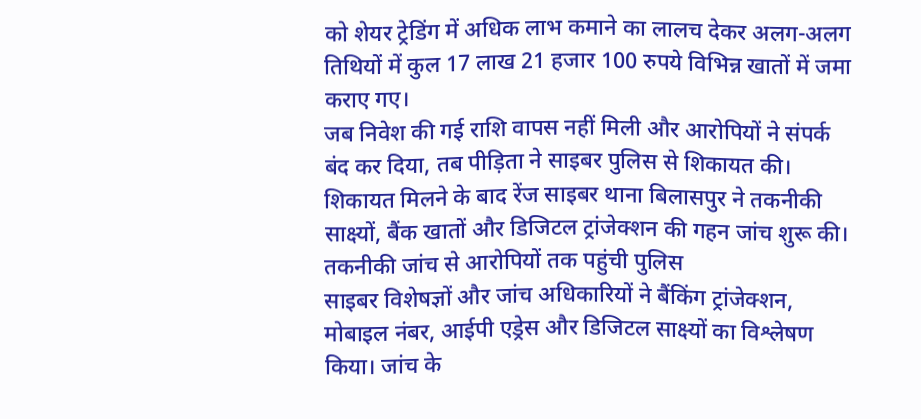को शेयर ट्रेडिंग में अधिक लाभ कमाने का लालच देकर अलग-अलग तिथियों में कुल 17 लाख 21 हजार 100 रुपये विभिन्न खातों में जमा कराए गए।
जब निवेश की गई राशि वापस नहीं मिली और आरोपियों ने संपर्क बंद कर दिया, तब पीड़िता ने साइबर पुलिस से शिकायत की। शिकायत मिलने के बाद रेंज साइबर थाना बिलासपुर ने तकनीकी साक्ष्यों, बैंक खातों और डिजिटल ट्रांजेक्शन की गहन जांच शुरू की।
तकनीकी जांच से आरोपियों तक पहुंची पुलिस
साइबर विशेषज्ञों और जांच अधिकारियों ने बैंकिंग ट्रांजेक्शन, मोबाइल नंबर, आईपी एड्रेस और डिजिटल साक्ष्यों का विश्लेषण किया। जांच के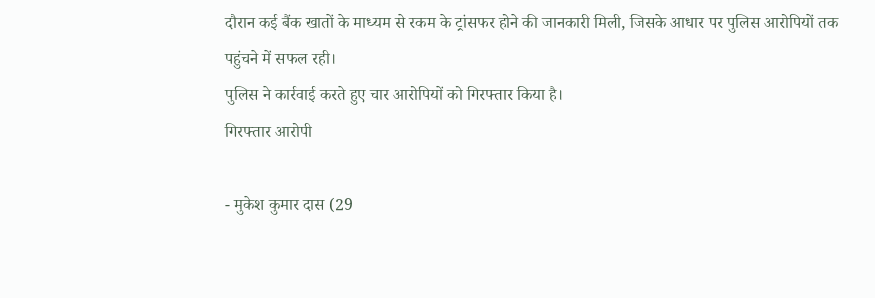दौरान कई बैंक खातों के माध्यम से रकम के ट्रांसफर होने की जानकारी मिली, जिसके आधार पर पुलिस आरोपियों तक पहुंचने में सफल रही।
पुलिस ने कार्रवाई करते हुए चार आरोपियों को गिरफ्तार किया है।
गिरफ्तार आरोपी

- मुकेश कुमार दास (29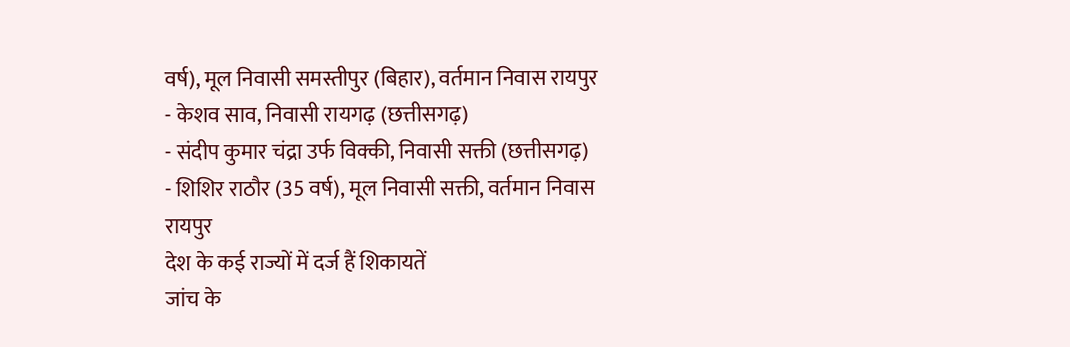वर्ष), मूल निवासी समस्तीपुर (बिहार), वर्तमान निवास रायपुर
- केशव साव, निवासी रायगढ़ (छत्तीसगढ़)
- संदीप कुमार चंद्रा उर्फ विक्की, निवासी सक्ती (छत्तीसगढ़)
- शिशिर राठौर (35 वर्ष), मूल निवासी सक्ती, वर्तमान निवास रायपुर
देश के कई राज्यों में दर्ज हैं शिकायतें
जांच के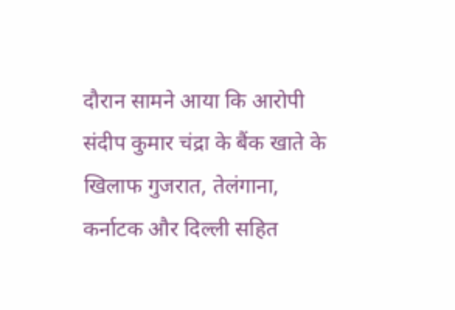दौरान सामने आया कि आरोपी संदीप कुमार चंद्रा के बैंक खाते के खिलाफ गुजरात, तेलंगाना, कर्नाटक और दिल्ली सहित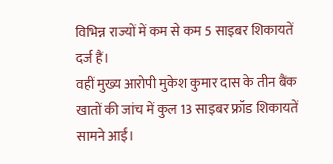विभिन्न राज्यों में कम से कम 5 साइबर शिकायतें दर्ज हैं।
वहीं मुख्य आरोपी मुकेश कुमार दास के तीन बैंक खातों की जांच में कुल 13 साइबर फ्रॉड शिकायतें सामने आईं।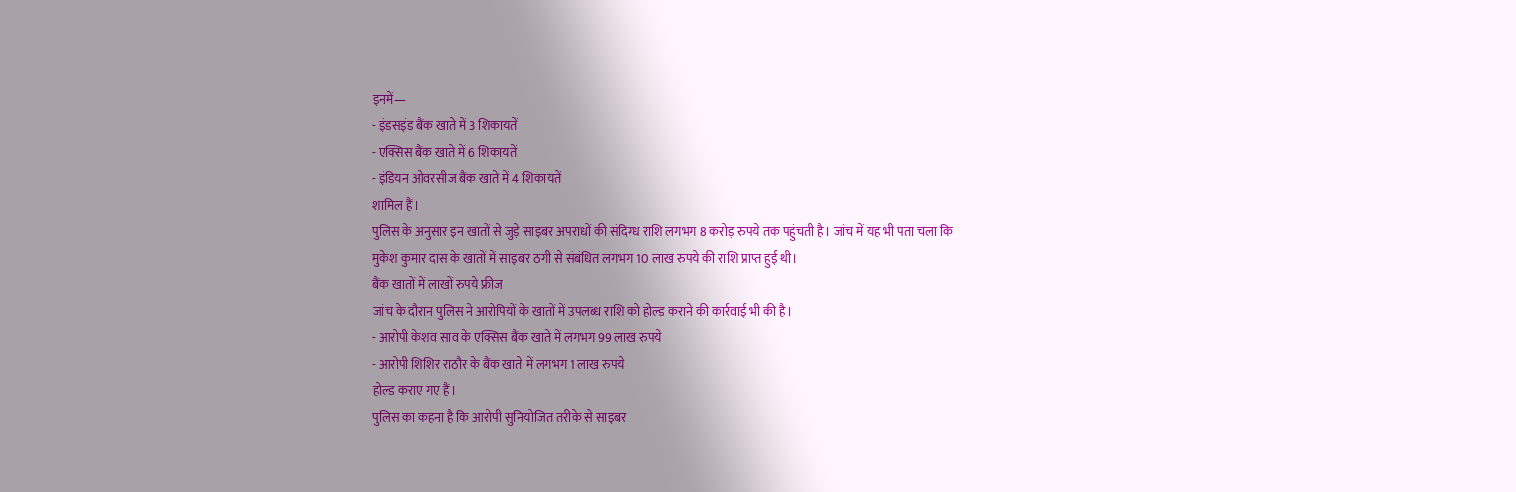इनमें—
- इंडसइंड बैंक खाते में 3 शिकायतें
- एक्सिस बैंक खाते में 6 शिकायतें
- इंडियन ओवरसीज बैंक खाते में 4 शिकायतें
शामिल हैं।
पुलिस के अनुसार इन खातों से जुड़े साइबर अपराधों की संदिग्ध राशि लगभग 8 करोड़ रुपये तक पहुंचती है। जांच में यह भी पता चला कि मुकेश कुमार दास के खातों में साइबर ठगी से संबंधित लगभग 10 लाख रुपये की राशि प्राप्त हुई थी।
बैंक खातों में लाखों रुपये फ्रीज
जांच के दौरान पुलिस ने आरोपियों के खातों में उपलब्ध राशि को होल्ड कराने की कार्रवाई भी की है।
- आरोपी केशव साव के एक्सिस बैंक खाते में लगभग 99 लाख रुपये
- आरोपी शिशिर राठौर के बैंक खाते में लगभग 1 लाख रुपये
होल्ड कराए गए हैं।
पुलिस का कहना है कि आरोपी सुनियोजित तरीके से साइबर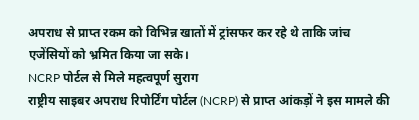अपराध से प्राप्त रकम को विभिन्न खातों में ट्रांसफर कर रहे थे ताकि जांच एजेंसियों को भ्रमित किया जा सके।
NCRP पोर्टल से मिले महत्वपूर्ण सुराग
राष्ट्रीय साइबर अपराध रिपोर्टिंग पोर्टल (NCRP) से प्राप्त आंकड़ों ने इस मामले की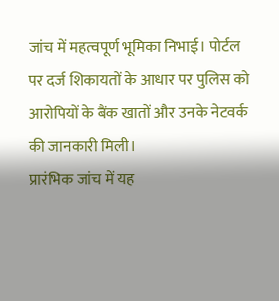जांच में महत्वपूर्ण भूमिका निभाई। पोर्टल पर दर्ज शिकायतों के आधार पर पुलिस को आरोपियों के बैंक खातों और उनके नेटवर्क की जानकारी मिली।
प्रारंभिक जांच में यह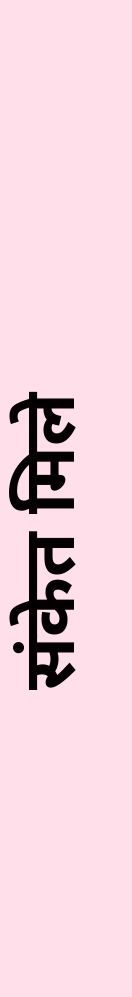संकेत मिले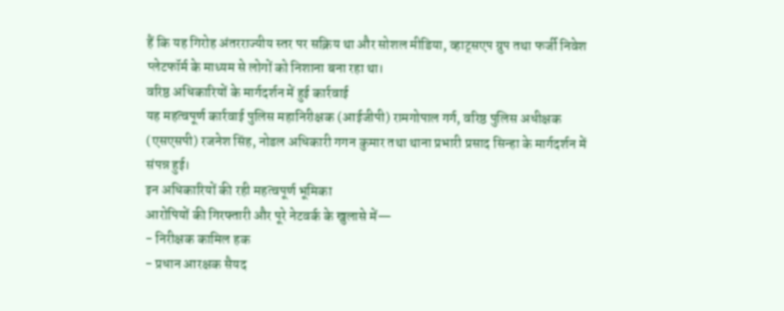हैं कि यह गिरोह अंतरराज्यीय स्तर पर सक्रिय था और सोशल मीडिया, व्हाट्सएप ग्रुप तथा फर्जी निवेश प्लेटफॉर्म के माध्यम से लोगों को निशाना बना रहा था।
वरिष्ठ अधिकारियों के मार्गदर्शन में हुई कार्रवाई
यह महत्वपूर्ण कार्रवाई पुलिस महानिरीक्षक (आईजीपी) रामगोपाल गर्ग, वरिष्ठ पुलिस अधीक्षक (एसएसपी) रजनेश सिंह, नोडल अधिकारी गगन कुमार तथा थाना प्रभारी प्रसाद सिन्हा के मार्गदर्शन में संपन्न हुई।
इन अधिकारियों की रही महत्वपूर्ण भूमिका
आरोपियों की गिरफ्तारी और पूरे नेटवर्क के खुलासे में—
- निरीक्षक कामिल हक
- प्रधान आरक्षक सैयद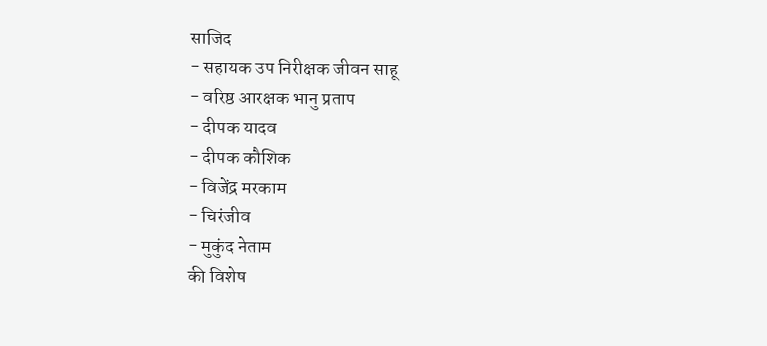साजिद
- सहायक उप निरीक्षक जीवन साहू
- वरिष्ठ आरक्षक भानु प्रताप
- दीपक यादव
- दीपक कौशिक
- विजेंद्र मरकाम
- चिरंजीव
- मुकुंद नेताम
की विशेष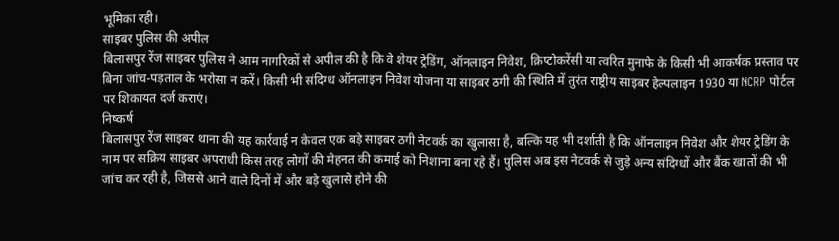भूमिका रही।
साइबर पुलिस की अपील
बिलासपुर रेंज साइबर पुलिस ने आम नागरिकों से अपील की है कि वे शेयर ट्रेडिंग, ऑनलाइन निवेश, क्रिप्टोकरेंसी या त्वरित मुनाफे के किसी भी आकर्षक प्रस्ताव पर बिना जांच-पड़ताल के भरोसा न करें। किसी भी संदिग्ध ऑनलाइन निवेश योजना या साइबर ठगी की स्थिति में तुरंत राष्ट्रीय साइबर हेल्पलाइन 1930 या NCRP पोर्टल पर शिकायत दर्ज कराएं।
निष्कर्ष
बिलासपुर रेंज साइबर थाना की यह कार्रवाई न केवल एक बड़े साइबर ठगी नेटवर्क का खुलासा है, बल्कि यह भी दर्शाती है कि ऑनलाइन निवेश और शेयर ट्रेडिंग के नाम पर सक्रिय साइबर अपराधी किस तरह लोगों की मेहनत की कमाई को निशाना बना रहे हैं। पुलिस अब इस नेटवर्क से जुड़े अन्य संदिग्धों और बैंक खातों की भी जांच कर रही है, जिससे आने वाले दिनों में और बड़े खुलासे होने की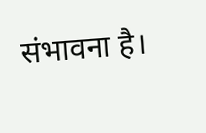संभावना है।